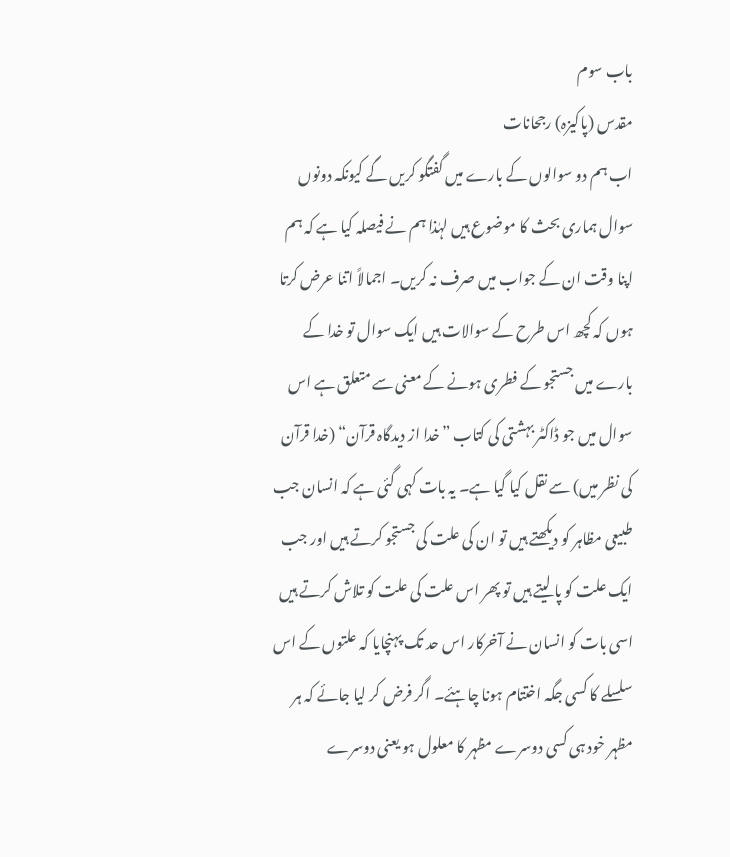باب سوم
مقدس (پاکیزہ) رجحانات
اب ہم دو سوالوں کے بارے میں گفتگو کریں گے کیونکہ دونوں سوال ہماری بحث کا موضوع ہیں لہٰذا ہم نے فیصلہ کیا ہے کہ ہم اپنا وقت ان کے جواب میں صرف نہ کریں۔ اجمالاً اتنا عرض کرتا ہوں کہ کچھ اس طرح کے سوالات ہیں ایک سوال تو خدا کے بارے میں جستجو کے فطری ہونے کے معنی سے متعلق ہے اس سوال میں جو ڈاکٹر بہشتی کی کتاب ”خدا از دیدگاہ قرآن“ (خدا قرآن کی نظر میں) سے نقل کیا گیا ہے۔ یہ بات کہی گئی ہے کہ انسان جب طبیعی مظاہر کو دیکھتے ہیں تو ان کی علت کی جستجو کرتے ہیں اور جب ایک علت کو پا لیتے ہیں تو پھر اس علت کی علت کو تلاش کرتے ہیں اسی بات کو انسان نے آخرکار اس حد تک پہنچایا کہ علتوں کے اس سلسلے کا کسی جگہ اختتام ہونا چاہئے۔ اگر فرض کر لیا جائے کہ ہر مظہر خود ہی کسی دوسرے مظہر کا معلول ہو یعنی دوسرے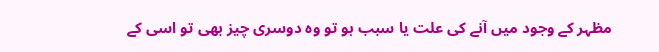مظہر کے وجود میں آنے کی علت یا سبب ہو تو وہ دوسری چیز بھی تو اسی کے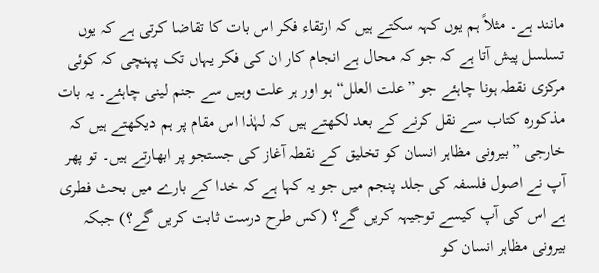مانند ہے۔ مثلاً ہم یوں کہہ سکتے ہیں کہ ارتقاء فکر اس بات کا تقاضا کرتی ہے کہ یوں تسلسل پیش آتا ہے کہ جو کہ محال ہے انجام کار ان کی فکر یہاں تک پہنچی کہ کوئی مرکزی نقطہ ہونا چاہئے جو ”علت العلل“ ہو اور ہر علت وہیں سے جنم لینی چاہئے۔ یہ بات مذکورہ کتاب سے نقل کرنے کے بعد لکھتے ہیں کہ لہٰذا اس مقام پر ہم دیکھتے ہیں کہ خارجی ”بیرونی مظاہر انسان کو تخلیق کے نقطہ آغاز کی جستجو پر ابھارتے ہیں۔ تو پھر آپ نے اصول فلسفہ کی جلد پنجم میں جو یہ کہا ہے کہ خدا کے بارے میں بحث فطری ہے اس کی آپ کیسے توجیہہ کریں گے؟ (کس طرح درست ثابت کریں گے؟) جبکہ بیرونی مظاہر انسان کو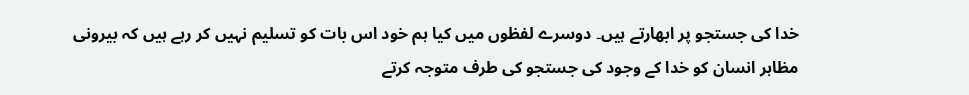خدا کی جستجو پر ابھارتے ہیں۔ دوسرے لفظوں میں کیا ہم خود اس بات کو تسلیم نہیں کر رہے ہیں کہ بیرونی مظاہر انسان کو خدا کے وجود کی جستجو کی طرف متوجہ کرتے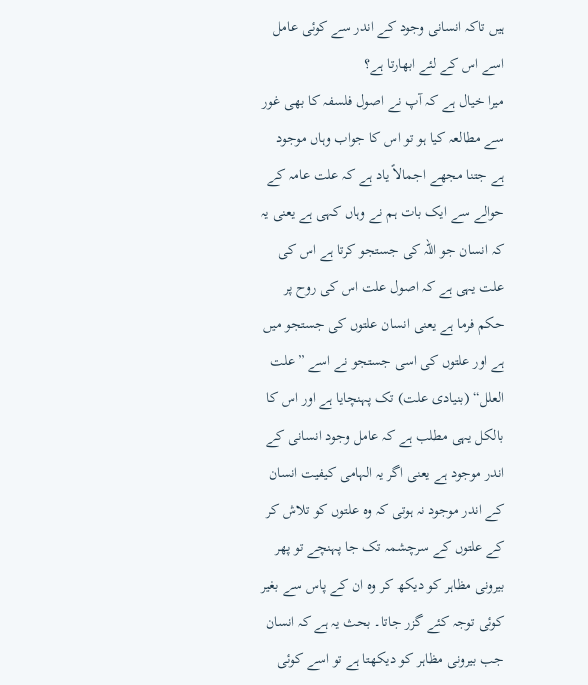ہیں تاکہ انسانی وجود کے اندر سے کوئی عامل اسے اس کے لئے ابھارتا ہے؟
میرا خیال ہے کہ آپ نے اصول فلسفہ کا بھی غور سے مطالعہ کیا ہو تو اس کا جواب وہاں موجود ہے جتنا مجھے اجمالاً یاد ہے کہ علت عامہ کے حوالے سے ایک بات ہم نے وہاں کہی ہے یعنی یہ کہ انسان جو اللہ کی جستجو کرتا ہے اس کی علت یہی ہے کہ اصول علت اس کی روح پر حکم فرما ہے یعنی انسان علتوں کی جستجو میں ہے اور علتوں کی اسی جستجو نے اسے ”علت العلل“ (بنیادی علت) تک پہنچایا ہے اور اس کا بالکل یہی مطلب ہے کہ عامل وجود انسانی کے اندر موجود ہے یعنی اگر یہ الہامی کیفیت انسان کے اندر موجود نہ ہوتی کہ وہ علتوں کو تلاش کر کے علتوں کے سرچشمہ تک جا پہنچے تو پھر بیرونی مظاہر کو دیکھ کر وہ ان کے پاس سے بغیر کوئی توجہ کئے گزر جاتا۔ بحث یہ ہے کہ انسان جب بیرونی مظاہر کو دیکھتا ہے تو اسے کوئی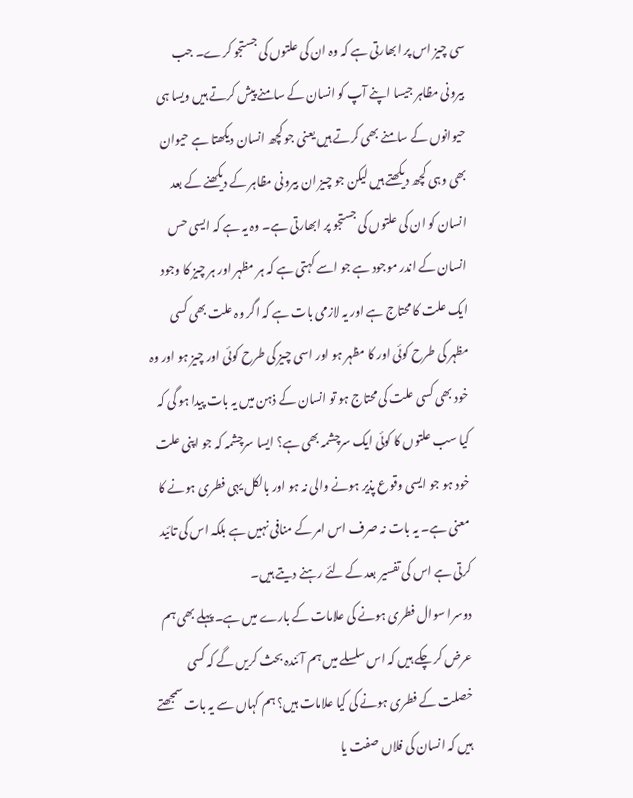سی چیز اس پر ابھارتی ہے کہ وہ ان کی علتوں کی جستجو کرے۔ جب بیرونی مظاہر جیسا اپنے آپ کو انسان کے سامنے پیش کرتے ہیں ویسا ہی حیوانوں کے سامنے بھی کرتے ہیں یعنی جو کچھ انسان دیکھتا ہے حیوان بھی وہی کچھ دیکھتے ہیں لیکن جو چیز ان بیرونی مظاہر کے دیکھنے کے بعد انسان کو ان کی علتوں کی جستجو پر ابھارتی ہے۔ وہ یہ ہے کہ ایسی حس انسان کے اندر موجود ہے جو اسے کہتی ہے کہ ہر مظہر اور ہر چیز کا وجود ایک علت کا محتاج ہے اور یہ لازمی بات ہے کہ اگر وہ علت بھی کسی مظہر کی طرح کوئی اور کا مظہر ہو اور اسی چیز کی طرح کوئی اور چیز ہو اور وہ خود بھی کسی علت کی محتاج ہو تو انسان کے ذہن میں یہ بات پیدا ہو گی کہ کیا سب علتوں کا کوئی ایک سرچشمہ بھی ہے؟ ایسا سرچشمہ کہ جو اپنی علت خود ہو جو ایسی وقوع پذیر ہونے والی نہ ہو اور بالکل یہی فطری ہونے کا معنی ہے۔ یہ بات نہ صرف اس امر کے منافی نہیں ہے بلکہ اس کی تائید کرتی ہے اس کی تفسیر بعد کے لئے رہنے دیتے ہیں۔
دوسرا سوال فطری ہونے کی علامات کے بارے میں ہے۔ پہلے بھی ہم عرض کر چکے ہیں کہ اس سلسلے میں ہم آئندہ بحث کریں گے کہ کسی خصلت کے فطری ہونے کی کیا علامات ہیں؟ ہم کہاں سے یہ بات سمجھتے ہیں کہ انسان کی فلاں صفت یا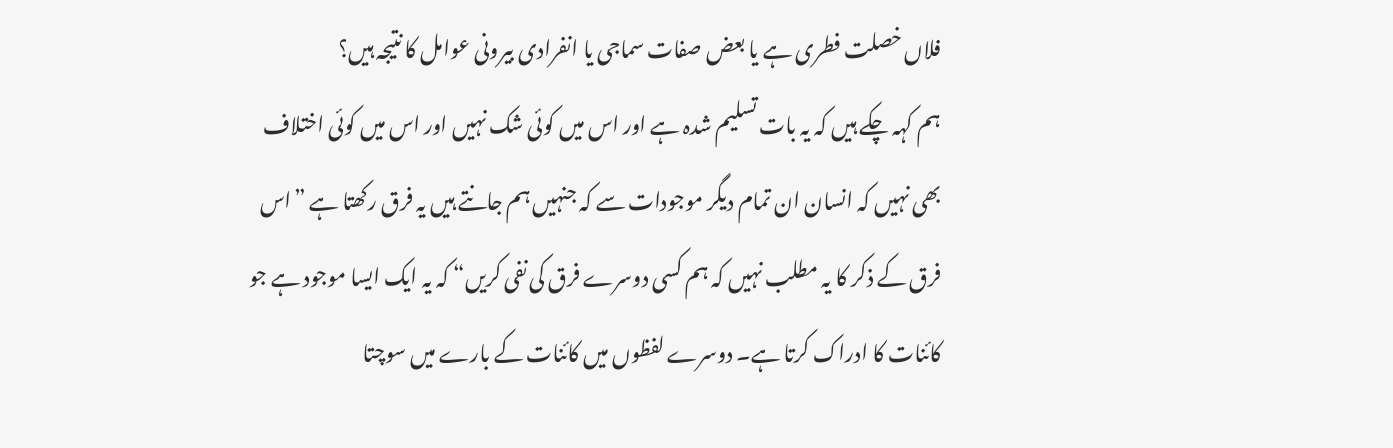فلاں خصلت فطری ہے یا بعض صفات سماجی یا انفرادی بیرونی عوامل کا نتیجہ ہیں؟
ہم کہہ چکے ہیں کہ یہ بات تسلیم شدہ ہے اور اس میں کوئی شک نہیں اور اس میں کوئی اختلاف بھی نہیں کہ انسان ان تمام دیگر موجودات سے کہ جنہیں ہم جانتے ہیں یہ فرق رکھتا ہے ”اس فرق کے ذکر کا یہ مطلب نہیں کہ ہم کسی دوسرے فرق کی نفی کریں“ کہ یہ ایک ایسا موجود ہے جو کائنات کا ادراک کرتا ہے۔ دوسرے لفظوں میں کائنات کے بارے میں سوچتا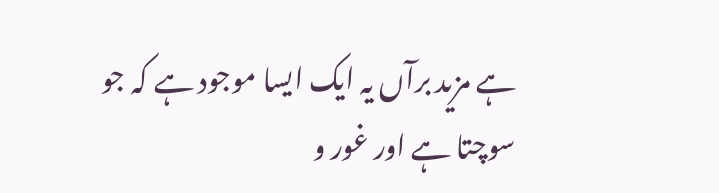ہے مزید برآں یہ ایک ایسا موجود ہے کہ جو سوچتا ہے اور غور و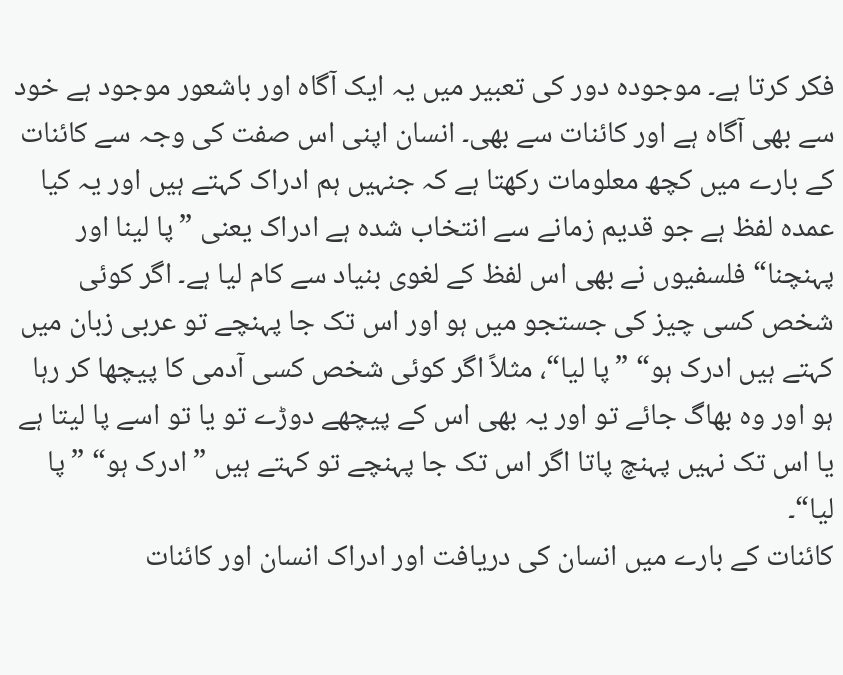فکر کرتا ہے۔ موجودہ دور کی تعبیر میں یہ ایک آگاہ اور باشعور موجود ہے خود سے بھی آگاہ ہے اور کائنات سے بھی۔ انسان اپنی اس صفت کی وجہ سے کائنات کے بارے میں کچھ معلومات رکھتا ہے کہ جنہیں ہم ادراک کہتے ہیں اور یہ کیا عمدہ لفظ ہے جو قدیم زمانے سے انتخاب شدہ ہے ادراک یعنی ”پا لینا اور پہنچنا“ فلسفیوں نے بھی اس لفظ کے لغوی بنیاد سے کام لیا ہے۔ اگر کوئی شخص کسی چیز کی جستجو میں ہو اور اس تک جا پہنچے تو عربی زبان میں کہتے ہیں ادرک ہو“ ”پا لیا“، مثلاً اگر کوئی شخص کسی آدمی کا پیچھا کر رہا ہو اور وہ بھاگ جائے تو اور یہ بھی اس کے پیچھے دوڑے تو یا تو اسے پا لیتا ہے یا اس تک نہیں پہنچ پاتا اگر اس تک جا پہنچے تو کہتے ہیں ”ادرک ہو“ ”پا لیا“۔
کائنات کے بارے میں انسان کی دریافت اور ادراک انسان اور کائنات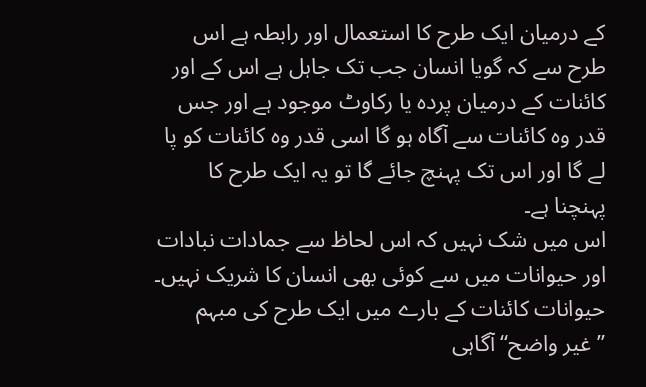کے درمیان ایک طرح کا استعمال اور رابطہ ہے اس طرح سے کہ گویا انسان جب تک جاہل ہے اس کے اور کائنات کے درمیان پردہ یا رکاوٹ موجود ہے اور جس قدر وہ کائنات سے آگاہ ہو گا اسی قدر وہ کائنات کو پا لے گا اور اس تک پہنچ جائے گا تو یہ ایک طرح کا پہنچنا ہے۔
اس میں شک نہیں کہ اس لحاظ سے جمادات نبادات اور حیوانات میں سے کوئی بھی انسان کا شریک نہیں۔ حیوانات کائنات کے بارے میں ایک طرح کی مبہم ”غیر واضح“ آگاہی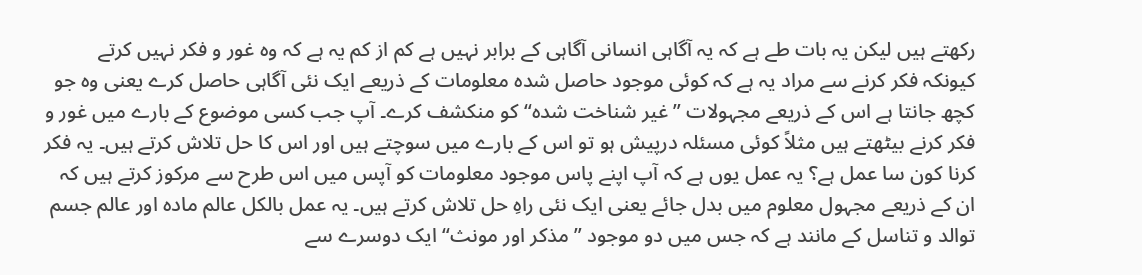رکھتے ہیں لیکن یہ بات طے ہے کہ یہ آگاہی انسانی آگاہی کے برابر نہیں ہے کم از کم یہ ہے کہ وہ غور و فکر نہیں کرتے کیونکہ فکر کرنے سے مراد یہ ہے کہ کوئی موجود حاصل شدہ معلومات کے ذریعے ایک نئی آگاہی حاصل کرے یعنی وہ جو کچھ جانتا ہے اس کے ذریعے مجہولات ”غیر شناخت شدہ“ کو منکشف کرے۔ آپ جب کسی موضوع کے بارے میں غور و فکر کرنے بیٹھتے ہیں مثلاً کوئی مسئلہ درپیش ہو تو اس کے بارے میں سوچتے ہیں اور اس کا حل تلاش کرتے ہیں۔ یہ فکر کرنا کون سا عمل ہے؟ یہ عمل یوں ہے کہ آپ اپنے پاس موجود معلومات کو آپس میں اس طرح سے مرکوز کرتے ہیں کہ ان کے ذریعے مجہول معلوم میں بدل جائے یعنی ایک نئی راہِ حل تلاش کرتے ہیں۔ یہ عمل بالکل عالم مادہ اور عالم جسم توالد و تناسل کے مانند ہے کہ جس میں دو موجود ”مذکر اور مونث“ ایک دوسرے سے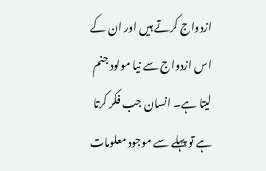ازدواج کرتے ہیں اور ان کے اس ازدواج سے نیا مولود جنم لیتا ہے۔ انسان جب فکر کرتا ہے تو پہلے سے موجود معلومات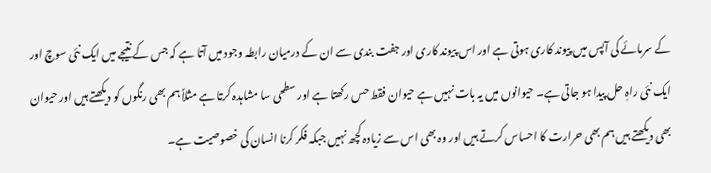کے سرمائے کی آپس میں پیوند کاری ہوتی ہے اور اس پیوند کاری اور جفت بندی سے ان کے درمیان رابطہ وجود میں آتا ہے کہ جس کے نتیجے میں ایک نئی سوچ اور ایک نئی راہِ حل پیدا ہو جاتی ہے۔ حیوانوں میں یہ بات نہیں ہے حیوان فقط حس رکھتا ہے اور سطحی سا مشاہدہ کرتا ہے مثلاً ہم بھی رنگوں کو دیکھتے ہیں اور حیوان بھی دیکھتے ہیں ہم بھی حرارت کا احساس کرتے ہیں اور وہ بھی اس سے زیادہ کچھ نہیں جبکہ فکر کرنا انسان کی خصوصیت ہے۔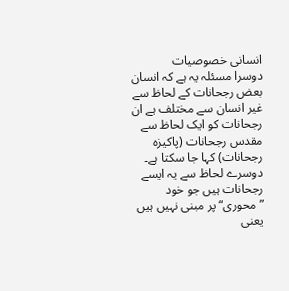انسانی خصوصیات
دوسرا مسئلہ یہ ہے کہ انسان بعض رجحانات کے لحاظ سے غیر انسان سے مختلف ہے ان رجحانات کو ایک لحاظ سے مقدس رجحانات (پاکیزہ رجحانات) کہا جا سکتا ہے۔ دوسرے لحاظ سے یہ ایسے رجحانات ہیں جو خود ”محوری“ پر مبنی نہیں ہیں یعنی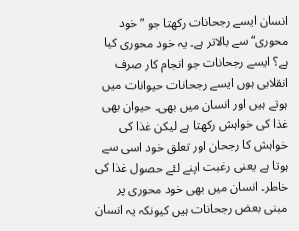انسان ایسے رجحانات رکھتا جو ”خود محوری“ سے بالاتر ہے۔ یہ خود محوری کیا ہے؟ ایسے رجحانات جو انجام کار صرف انقلابی ہوں ایسے رجحانات حیوانات میں ہوتے ہیں اور انسان میں بھی۔ حیوان بھی غذا کی خواہش رکھتا ہے لیکن غذا کی خواہش کا رجحان اور تعلق خود اسی سے ہوتا ہے یعنی رغبت اپنے لئے حصول غذا کی خاطر۔ انسان میں بھی خود محوری پر مبنی بعض رجحانات ہیں کیونکہ یہ انسان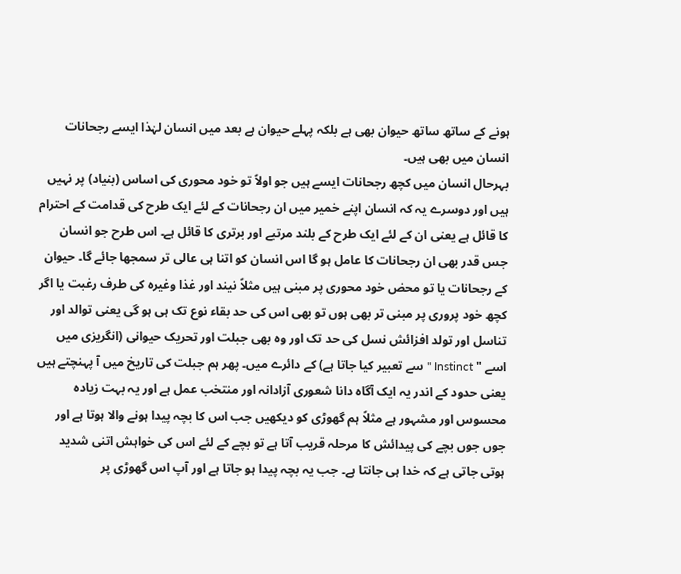ہونے کے ساتھ ساتھ حیوان بھی ہے بلکہ پہلے حیوان ہے بعد میں انسان لہٰذا ایسے رجحانات انسان میں بھی ہیں۔
بہرحال انسان میں کچھ رجحانات ایسے ہیں جو اولاً تو خود محوری کی اساس (بنیاد) پر نہیں ہیں اور دوسرے یہ کہ انسان اپنے خمیر میں ان رجحانات کے لئے ایک طرح کی قدامت کے احترام کا قائل ہے یعنی ان کے لئے ایک طرح کے بلند مرتبے اور برتری کا قائل ہے۔ اس طرح جو انسان جس قدر بھی ان رجحانات کا عامل ہو گا اس انسان کو اتنا ہی عالی تر سمجھا جائے گا۔ حیوان کے رجحانات یا تو محض خود محوری پر مبنی ہیں مثلاً نیند اور غذا وغیرہ کی طرف رغبت یا اگر کچھ خود پروری پر مبنی تر بھی ہوں تو بھی اس کی حد بقاء نوع تک ہی ہو گی یعنی توالد اور تناسل اور تولد افزائش نسل کی حد تک اور وہ بھی جبلت اور تحریک حیوانی (انگریزی میں اسے " Instinct " سے تعبیر کیا جاتا ہے) کے دائرے میں۔ پھر ہم جبلت کی تاریخ میں آ پہنچتے ہیں یعنی حدود کے اندر یہ ایک آگاہ دانا شعوری آزادانہ اور منتخب عمل ہے اور یہ بہت زیادہ محسوس اور مشہور ہے مثلاً ہم گھوڑی کو دیکھیں جب اس کا بچہ پیدا ہونے والا ہوتا ہے اور جوں جوں بچے کی پیدائش کا مرحلہ قریب آتا ہے تو بچے کے لئے اس کی خواہش اتنی شدید ہوتی جاتی ہے کہ خدا ہی جانتا ہے۔ جب یہ بچہ پیدا ہو جاتا ہے اور آپ اس گھوڑی پر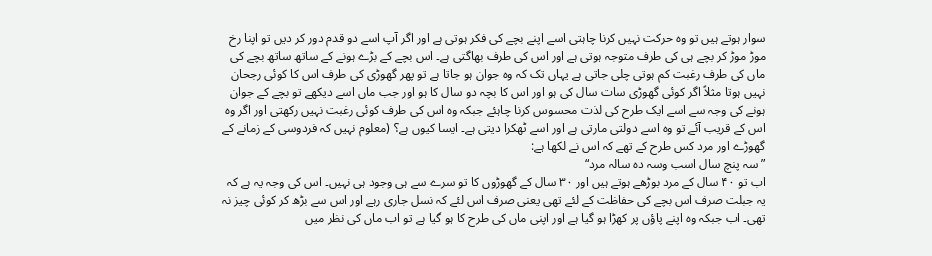سوار ہوتے ہیں تو وہ حرکت نہیں کرنا چاہتی اسے اپنے بچے کی فکر ہوتی ہے اور اگر آپ اسے دو قدم دور کر دیں تو اپنا رخ موڑ موڑ کر بچے ہی کی طرف متوجہ ہوتی ہے اور اس کی طرف بھاگتی ہے۔ اس بچے کے بڑے ہونے کے ساتھ ساتھ بچے کی ماں کی طرف رغبت کم ہوتی چلی جاتی ہے یہاں تک کہ وہ جوان ہو جاتا ہے تو پھر گھوڑی کی طرف اس کا کوئی رجحان نہیں ہوتا مثلاً اگر کوئی گھوڑی سات سال کی ہو اور اس کا بچہ دو سال کا ہو اور جب ماں اسے دیکھے تو بچے کے جوان ہونے کی وجہ سے اسے ایک طرح کی لذت محسوس کرنا چاہئے جبکہ وہ اس کی طرف کوئی رغبت نہیں رکھتی اور اگر وہ اس کے قریب آئے تو وہ اسے دولتی مارتی ہے اور اسے ٹھکرا دیتی ہے۔ ایسا کیوں ہے؟ (معلوم نہیں کہ فردوسی کے زمانے کے گھوڑے اور مرد کس طرح کے تھے کہ اس نے لکھا ہے:
”سہ پنچ سال اسب وسہ دہ سالہ مرد“
اب تو ۴۰ سال کے مرد بوڑھے ہوتے ہیں اور ۳۰ سال کے گھوڑوں کا تو سرے سے ہی وجود ہی نہیں۔ اس کی وجہ یہ ہے کہ یہ جبلت صرف اس بچے کی حفاظت کے لئے تھی یعنی صرف اس لئے کہ نسل جاری رہے اور اس سے بڑھ کر کوئی چیز نہ تھی۔ اب جبکہ وہ اپنے پاؤں پر کھڑا ہو گیا ہے اور اپنی ماں کی طرح کا ہو گیا ہے تو اب ماں کی نظر میں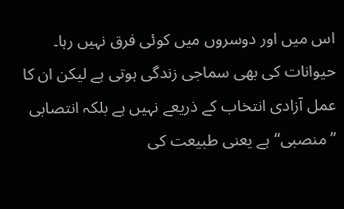اس میں اور دوسروں میں کوئی فرق نہیں رہا۔
حیوانات کی بھی سماجی زندگی ہوتی ہے لیکن ان کا عمل آزادی انتخاب کے ذریعے نہیں ہے بلکہ انتصابی ”منصبی“ ہے یعنی طبیعت کی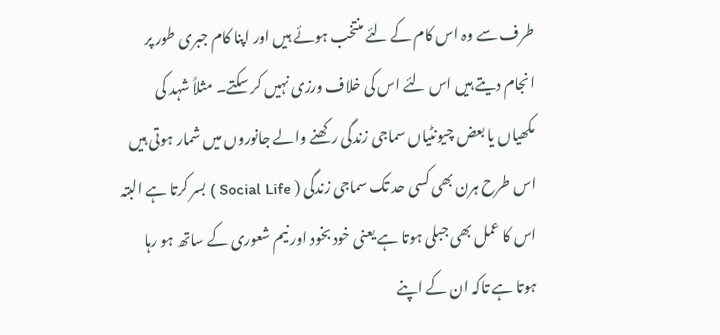طرف سے وہ اس کام کے لئے منتخب ہوئے ہیں اور اپنا کام جبری طور پر انجام دیتے ہیں اس لئے اس کی خلاف ورزی نہیں کر سکتے۔ مثلاً شہد کی مکھیاں یا بعض چیونٹیاں سماجی زندگی رکھنے والے جانوروں میں شمار ہوتی ہیں اس طرح ہرن بھی کسی حد تک سماجی زندگی ( Social Life ) بسر کرتا ہے البتہ اس کا عمل بھی جبلی ہوتا ہے یعنی خود بخود اور نیم شعوری کے ساتھ ہو رہا ہوتا ہے تاکہ ان کے اپنے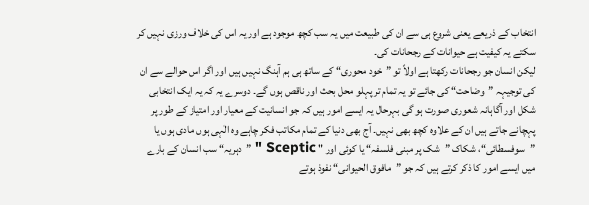انتخاب کے ذریعے یعنی شروع ہی سے ان کی طبیعت میں یہ سب کچھ موجود ہے اور یہ اس کی خلاف ورزی نہیں کر سکتے یہ کیفیت ہے حیوانات کے رجحانات کی۔
لیکن انسان جو رجحانات رکھتا ہے اولاً تو ”خود محوری“ کے ساتھ ہی ہم آہنگ نہیں ہیں اور اگر اس حوالے سے ان کی توجیہہ ”وضاحت“ کی جائے تو یہ تمام تر پہلو محل بحث اور ناقص ہوں گے۔ دوسرے یہ کہ یہ ایک انتخابی شکل اور آگاہانہ شعوری صورت ہو گی بہرحال یہ ایسے امور ہیں کہ جو انسانیت کے معیار اور امتیاز کے طور پر پہچانے جاتے ہیں ان کے علاوہ کچھ بھی نہیں۔ آج بھی دنیا کے تمام مکاتب فکر چاہے وہ الٰہی ہوں مادی ہوں یا ”سوفسطائی“، شکاک ”شک پر مبنی فلسفہ“ یا کوئی اور " Sceptic " ”دہریہ“ سب انسان کے بارے میں ایسے امور کا ذکر کرتے ہیں کہ جو ”مافوق الحیوانی“ نفوذ ہوتے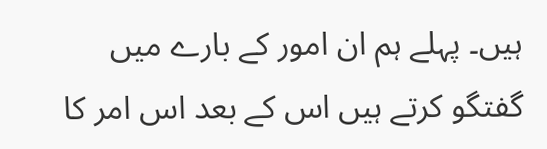ہیں۔ پہلے ہم ان امور کے بارے میں گفتگو کرتے ہیں اس کے بعد اس امر کا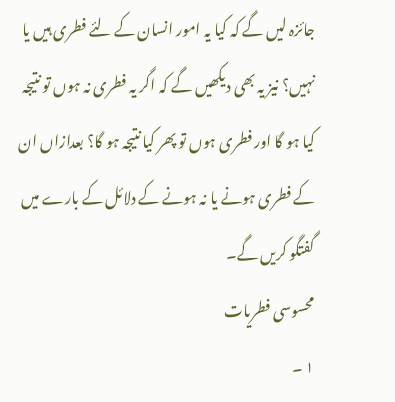جائزہ لیں گے کہ کیا یہ امور انسان کے لئے فطری ہیں یا نہیں؟ نیز یہ بھی دیکھیں گے کہ اگر یہ فطری نہ ہوں تو نتیجہ کیا ہو گا اور فطری ہوں تو پھر کیا نتیجہ ہو گا؟ بعدازاں ان کے فطری ہونے یا نہ ہونے کے دلائل کے بارے میں گفتگو کریں گے۔
محسوسی فطریات
۱ ۔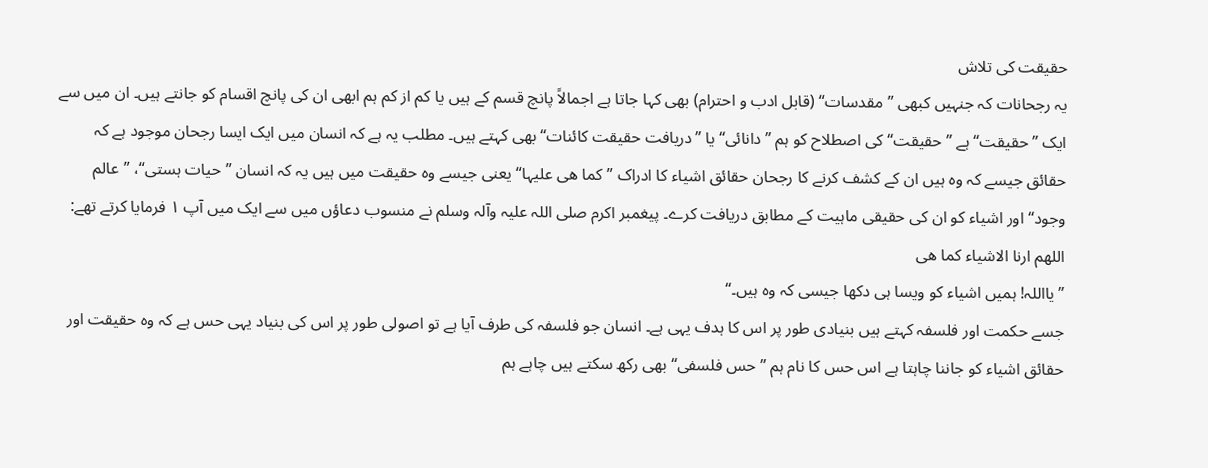حقیقت کی تلاش
یہ رجحانات کہ جنہیں کبھی ”مقدسات“ (قابل ادب و احترام) بھی کہا جاتا ہے اجمالاً پانچ قسم کے ہیں یا کم از کم ہم ابھی ان کی پانچ اقسام کو جانتے ہیں۔ ان میں سے ایک ”حقیقت“ ہے ”حقیقت“ کی اصطلاح کو ہم ”دانائی“ یا ”دریافت حقیقت کائنات“ بھی کہتے ہیں۔ مطلب یہ ہے کہ انسان میں ایک ایسا رجحان موجود ہے کہ حقائق جیسے کہ وہ ہیں ان کے کشف کرنے کا رجحان حقائق اشیاء کا ادراک ”کما ھی علیہا“ یعنی جیسے وہ حقیقت میں ہیں یہ کہ انسان ”حیات ہستی“، ”عالم وجود“ اور اشیاء کو ان کی حقیقی ماہیت کے مطابق دریافت کرے۔ پیغمبر اکرم صلی اللہ علیہ وآلہ وسلم نے منسوب دعاؤں میں سے ایک میں آپ ۱ فرمایا کرتے تھے:
اللهم ارنا الاشیاء کما هی
”یااللہ! ہمیں اشیاء کو ویسا ہی دکھا جیسی کہ وہ ہیں۔“
جسے حکمت اور فلسفہ کہتے ہیں بنیادی طور پر اس کا ہدف یہی ہے۔ انسان جو فلسفہ کی طرف آیا ہے تو اصولی طور پر اس کی بنیاد یہی حس ہے کہ وہ حقیقت اور حقائق اشیاء کو جاننا چاہتا ہے اس حس کا نام ہم ”حس فلسفی“ بھی رکھ سکتے ہیں چاہے ہم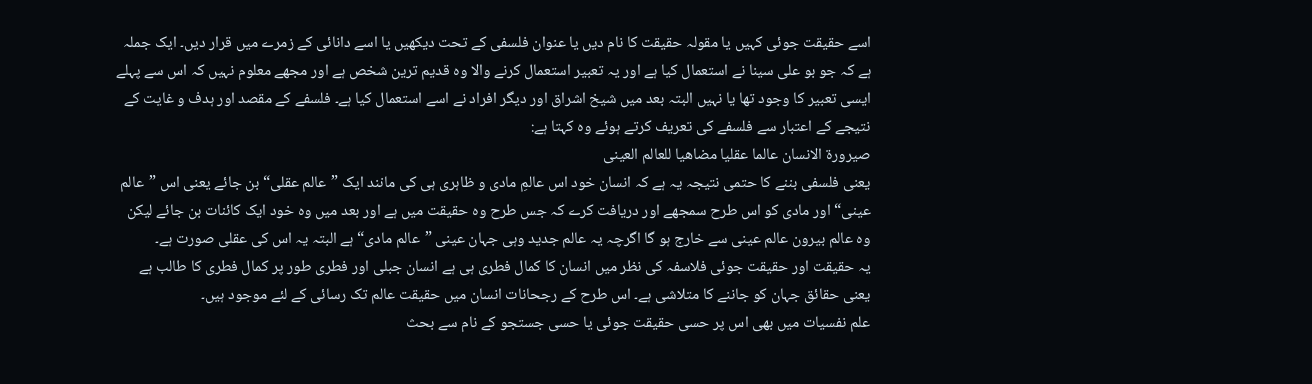اسے حقیقت جوئی کہیں یا مقولہ حقیقت کا نام دیں یا عنوان فلسفی کے تحت دیکھیں یا اسے دانائی کے زمرے میں قرار دیں۔ ایک جملہ ہے کہ جو بو علی سینا نے استعمال کیا ہے اور یہ تعبیر استعمال کرنے والا وہ قدیم ترین شخص ہے اور مجھے معلوم نہیں کہ اس سے پہلے ایسی تعبیر کا وجود تھا یا نہیں البتہ بعد میں شیخ اشراق اور دیگر افراد نے اسے استعمال کیا ہے۔ فلسفے کے مقصد اور ہدف و غایت کے نتیجے کے اعتبار سے فلسفے کی تعریف کرتے ہوئے وہ کہتا ہے:
صیرورة الانسان عالما عقلیا مضاهیا للعالم العینی
یعنی فلسفی بننے کا حتمی نتیجہ یہ ہے کہ انسان خود اس عالمِ مادی و ظاہری ہی کی مانند ایک ”عالم عقلی“ بن جائے یعنی اس ”عالم عینی“ اور مادی کو اس طرح سمجھے اور دریافت کرے کہ جس طرح وہ حقیقت میں ہے اور بعد میں وہ خود ایک کائنات بن جائے لیکن وہ عالم بیرون عالم عینی سے خارج ہو گا اگرچہ یہ عالم جدید وہی جہان عینی ”عالم مادی“ ہے البتہ یہ اس کی عقلی صورت ہے۔
یہ حقیقت اور حقیقت جوئی فلاسفہ کی نظر میں انسان کا کمال فطری ہی ہے انسان جبلی اور فطری طور پر کمال فطری کا طالب ہے یعنی حقائق جہان کو جاننے کا متلاشی ہے۔ اس طرح کے رجحانات انسان میں حقیقت عالم تک رسائی کے لئے موجود ہیں۔
علم نفسیات میں بھی اس پر حسی حقیقت جوئی یا حسی جستجو کے نام سے بحث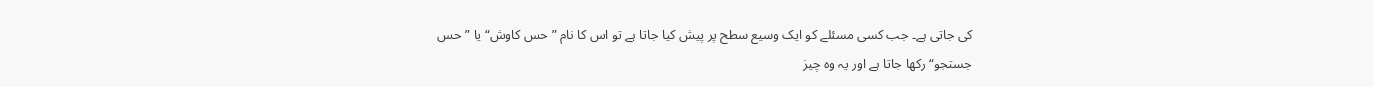کی جاتی ہے۔ جب کسی مسئلے کو ایک وسیع سطح پر پیش کیا جاتا ہے تو اس کا نام ”حس کاوش“ یا ”حس جستجو“ رکھا جاتا ہے اور یہ وہ چیز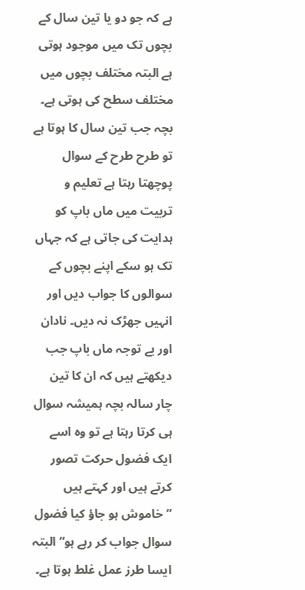ہے کہ جو دو یا تین سال کے بچوں تک میں موجود ہوتی ہے البتہ مختلف بچوں میں مختلف سطح کی ہوتی ہے۔ بچہ جب تین سال کا ہوتا ہے تو طرح طرح کے سوال پوچھتا رہتا ہے تعلیم و تربیت میں ماں باپ کو ہدایت کی جاتی ہے کہ جہاں تک ہو سکے اپنے بچوں کے سوالوں کا جواب دیں اور انہیں جھڑک نہ دیں۔ نادان اور بے توجہ ماں باپ جب دیکھتے ہیں کہ ان کا تین چار سالہ بچہ ہمیشہ سوال ہی کرتا رہتا ہے تو وہ اسے ایک فضول حرکت تصور کرتے ہیں اور کہتے ہیں ”خاموش ہو جاؤ کیا فضول سوال جواب کر رہے ہو“ البتہ ایسا طرز عمل غلط ہوتا ہے۔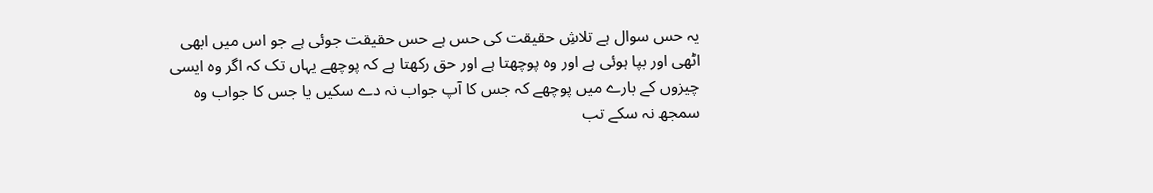یہ حس سوال ہے تلاشِ حقیقت کی حس ہے حس حقیقت جوئی ہے جو اس میں ابھی اٹھی اور بپا ہوئی ہے اور وہ پوچھتا ہے اور حق رکھتا ہے کہ پوچھے یہاں تک کہ اگر وہ ایسی چیزوں کے بارے میں پوچھے کہ جس کا آپ جواب نہ دے سکیں یا جس کا جواب وہ سمجھ نہ سکے تب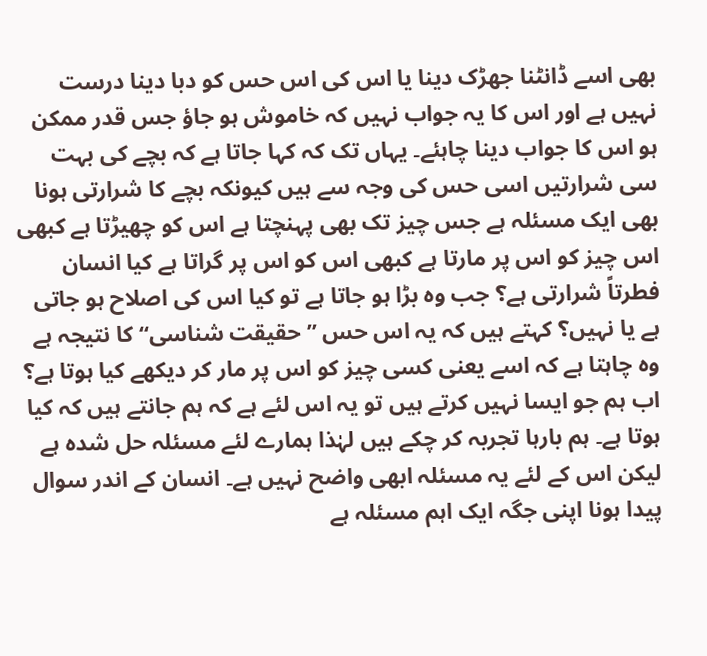بھی اسے ڈانٹنا جھڑک دینا یا اس کی اس حس کو دبا دینا درست نہیں ہے اور اس کا یہ جواب نہیں کہ خاموش ہو جاؤ جس قدر ممکن ہو اس کا جواب دینا چاہئے۔ یہاں تک کہ کہا جاتا ہے کہ بچے کی بہت سی شرارتیں اسی حس کی وجہ سے ہیں کیونکہ بچے کا شرارتی ہونا بھی ایک مسئلہ ہے جس چیز تک بھی پہنچتا ہے اس کو چھیڑتا ہے کبھی اس چیز کو اس پر مارتا ہے کبھی اس کو اس پر گراتا ہے کیا انسان فطرتاً شرارتی ہے؟ جب وہ بڑا ہو جاتا ہے تو کیا اس کی اصلاح ہو جاتی ہے یا نہیں؟ کہتے ہیں کہ یہ اس حس ”حقیقت شناسی“ کا نتیجہ ہے وہ چاہتا ہے کہ اسے یعنی کسی چیز کو اس پر مار کر دیکھے کیا ہوتا ہے؟ اب ہم جو ایسا نہیں کرتے ہیں تو یہ اس لئے ہے کہ ہم جانتے ہیں کہ کیا ہوتا ہے۔ ہم بارہا تجربہ کر چکے ہیں لہٰذا ہمارے لئے مسئلہ حل شدہ ہے لیکن اس کے لئے یہ مسئلہ ابھی واضح نہیں ہے۔ انسان کے اندر سوال پیدا ہونا اپنی جگہ ایک اہم مسئلہ ہے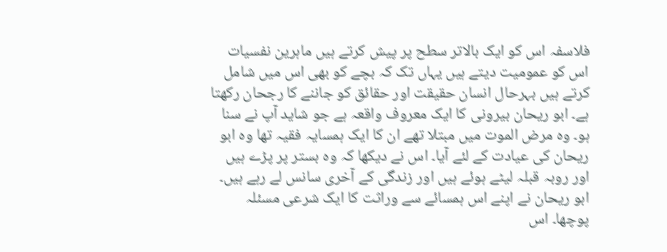فلاسفہ اس کو ایک بالاتر سطح پر پیش کرتے ہیں ماہرین نفسیات اس کو عمومیت دیتے ہیں یہاں تک کہ بچے کو بھی اس میں شامل کرتے ہیں بہرحال انسان حقیقت اور حقائق کو جاننے کا رجحان رکھتا ہے۔ ابو ریحان بیرونی کا ایک معروف واقعہ ہے جو شاید آپ نے سنا ہو۔ وہ مرض الموت میں مبتلا تھے ان کا ایک ہمسایہ فقیہ تھا وہ ابو ریحان کی عیادت کے لئے آیا۔ اس نے دیکھا کہ وہ بستر پر پڑے ہیں اور روبہ قبلہ لیٹے ہوئے ہیں اور زندگی کے آخری سانس لے رہے ہیں۔ ابو ریحان نے اپنے اس ہمسائے سے وراثت کا ایک شرعی مسئلہ پوچھا۔ اس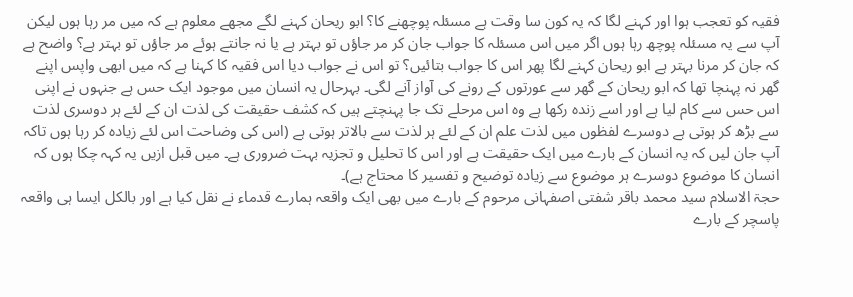فقیہ کو تعجب ہوا اور کہنے لگا کہ یہ کون سا وقت ہے مسئلہ پوچھنے کا؟ ابو ریحان کہنے لگے مجھے معلوم ہے کہ میں مر رہا ہوں لیکن آپ سے یہ مسئلہ پوچھ رہا ہوں اگر میں اس مسئلہ کا جواب جان کر مر جاؤں تو بہتر ہے یا نہ جانتے ہوئے مر جاؤں تو بہتر ہے؟ واضح ہے کہ جان کر مرنا بہتر ہے ابو ریحان کہنے لگا پھر اس کا جواب بتائیں؟ تو اس نے جواب دیا اس فقیہ کا کہنا ہے کہ میں ابھی واپس اپنے گھر نہ پہنچا تھا کہ ابو ریحان کے گھر سے عورتوں کے رونے کی آواز آنے لگی۔ بہرحال یہ انسان میں موجود ایک حس ہے جنہوں نے اپنی اس حس سے کام لیا ہے اور اسے زندہ رکھا ہے وہ اس مرحلے تک جا پہنچتے ہیں کہ کشف حقیقت کی لذت ان کے لئے ہر دوسری لذت سے بڑھ کر ہوتی ہے دوسرے لفظوں میں لذت علم ان کے لئے ہر لذت سے بالاتر ہوتی ہے (اس کی وضاحت اس لئے زیادہ کر رہا ہوں تاکہ آپ جان لیں کہ یہ انسان کے بارے میں ایک حقیقت ہے اور اس کا تحلیل و تجزیہ بہت ضروری ہے۔ میں قبل ازیں یہ کہہ چکا ہوں کہ انسان کا موضوع دوسرے ہر موضوع سے زیادہ توضیح و تفسیر کا محتاج ہے)۔
حجۃ الاسلام سید محمد باقر شفتی اصفہانی مرحوم کے بارے میں بھی ایک واقعہ ہمارے قدماء نے نقل کیا ہے اور بالکل ایسا ہی واقعہ پاسچر کے بارے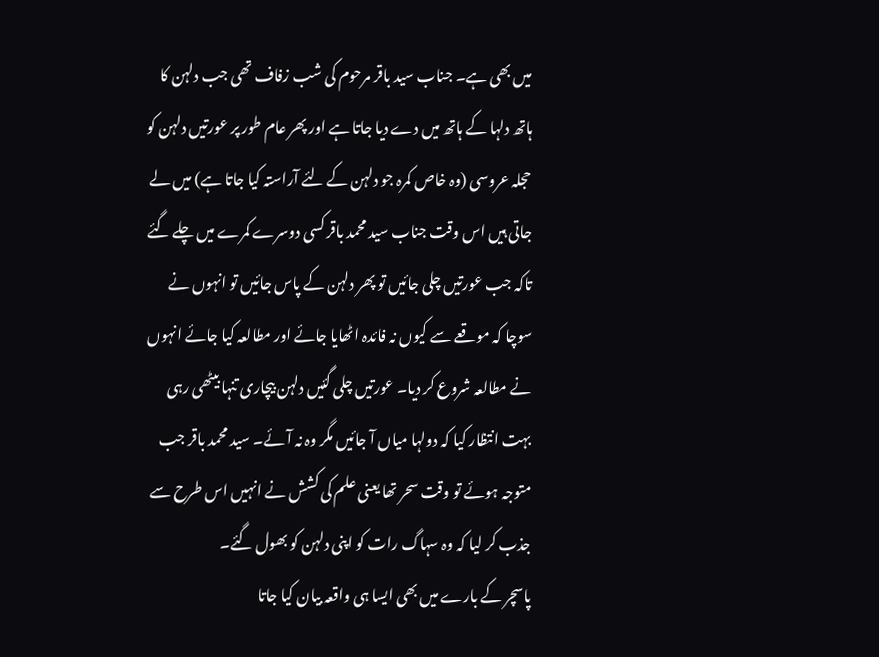میں بھی ہے۔ جناب سید باقر مرحوم کی شب زفاف تھی جب دلہن کا ہاتھ دلہا کے ہاتھ میں دے دیا جاتا ہے اور پھر عام طور پر عورتیں دلہن کو حجلہ عروسی (وہ خاص کمرہ جو دلہن کے لئے آراستہ کیا جاتا ہے) میں لے جاتی ہیں اس وقت جناب سید محمد باقر کسی دوسرے کمرے میں چلے گئے تاکہ جب عورتیں چلی جائیں تو پھر دلہن کے پاس جائیں تو انہوں نے سوچا کہ موقعے سے کیوں نہ فائدہ اٹھایا جائے اور مطالعہ کیا جائے انہوں نے مطالعہ شروع کر دیا۔ عورتیں چلی گئیں دلہن بیچاری تنہا بیٹھی رہی بہت انتظار کیا کہ دولہا میاں آ جائیں مگر وہ نہ آئے۔ سید محمد باقر جب متوجہ ہوئے تو وقت سحر تھا یعنی علم کی کشش نے انہیں اس طرح سے جذب کر لیا کہ وہ سہاگ رات کو اپنی دلہن کو بھول گئے۔
پاسچر کے بارے میں بھی ایسا ہی واقعہ بیان کیا جاتا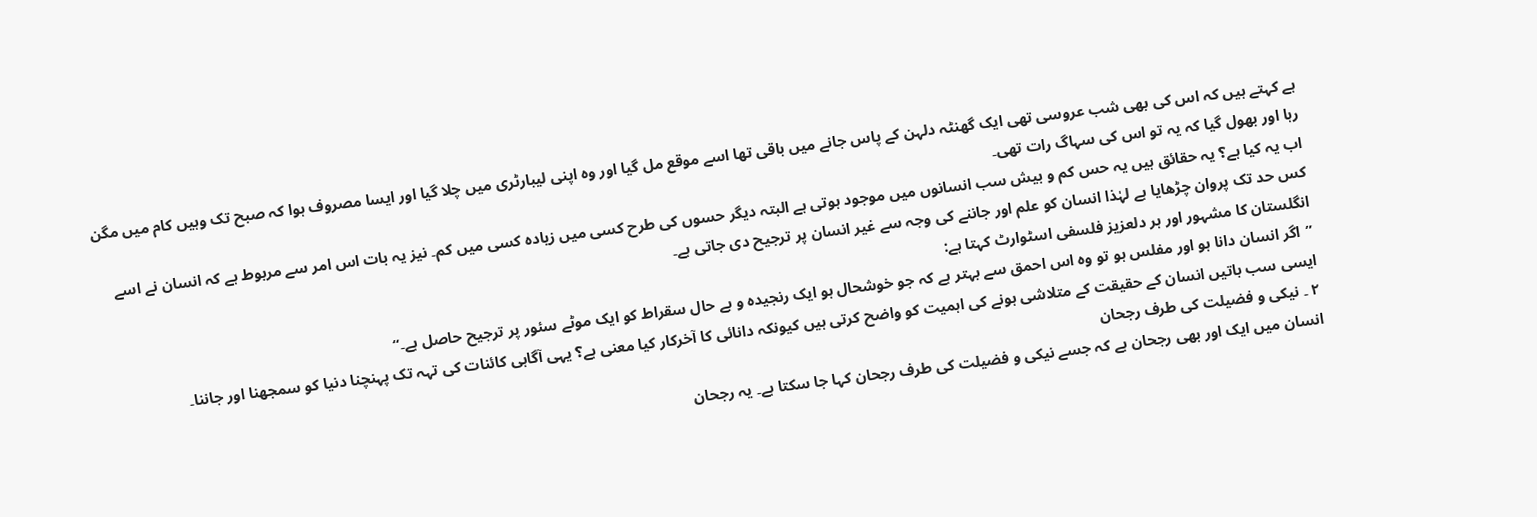ہے کہتے ہیں کہ اس کی بھی شب عروسی تھی ایک گھنٹہ دلہن کے پاس جانے میں باقی تھا اسے موقع مل گیا اور وہ اپنی لیبارٹری میں چلا گیا اور ایسا مصروف ہوا کہ صبح تک وہیں کام میں مگن رہا اور بھول گیا کہ یہ تو اس کی سہاگ رات تھی۔
اب یہ کیا ہے؟ یہ حقائق ہیں یہ حس کم و بیش سب انسانوں میں موجود ہوتی ہے البتہ دیگر حسوں کی طرح کسی میں زیادہ کسی میں کم۔ نیز یہ بات اس امر سے مربوط ہے کہ انسان نے اسے کس حد تک پروان چڑھایا ہے لہٰذا انسان کو علم اور جاننے کی وجہ سے غیر انسان پر ترجیح دی جاتی ہے۔
انگلستان کا مشہور اور ہر دلعزیز فلسفی اسٹوارٹ کہتا ہے:
”اگر انسان دانا ہو اور مفلس ہو تو وہ اس احمق سے بہتر ہے کہ جو خوشحال ہو ایک رنجیدہ و بے حال سقراط کو ایک موٹے سئور پر ترجیح حاصل ہے۔“
ایسی سب باتیں انسان کے حقیقت کے متلاشی ہونے کی اہمیت کو واضح کرتی ہیں کیونکہ دانائی کا آخرکار کیا معنی ہے؟ یہی آگاہی کائنات کی تہہ تک پہنچنا دنیا کو سمجھنا اور جاننا۔
۲ ۔ نیکی و فضیلت کی طرف رجحان
انسان میں ایک اور بھی رجحان ہے کہ جسے نیکی و فضیلت کی طرف رجحان کہا جا سکتا ہے۔ یہ رجحان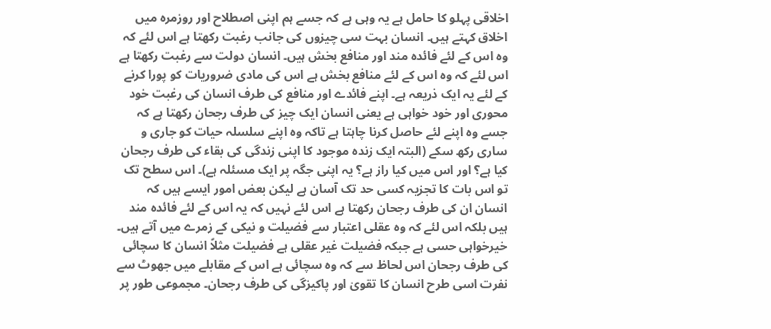اخلاقی پہلو کا حامل ہے یہ وہی ہے کہ جسے ہم اپنی اصطلاح اور روزمرہ میں اخلاق کہتے ہیں۔ انسان بہت سی چیزوں کی جانب رغبت رکھتا ہے اس لئے کہ وہ اس کے لئے فائدہ مند اور منافع بخش ہیں۔ انسان دولت سے رغبت رکھتا ہے اس لئے کہ وہ اس کے لئے منافع بخش ہے اس کی مادی ضروریات کو پورا کرنے کے لئے یہ ایک ذریعہ ہے۔ اپنے فائدے اور منافع کی طرف انسان کی رغبت خود محوری اور خود خواہی ہے یعنی انسان ایک چیز کی طرف رجحان رکھتا ہے کہ جسے وہ اپنے لئے حاصل کرنا چاہتا ہے تاکہ وہ اپنے سلسلہ حیات کو جاری و ساری رکھ سکے (البتہ ایک زندہ موجود کا اپنی زندگی کی بقاء کی طرف رجحان کیا ہے؟ اور اس میں کیا راز ہے؟ یہ اپنی جگہ پر ایک مسئلہ ہے)۔ اس سطح تک تو اس بات کا تجزیہ کسی حد تک آسان ہے لیکن بعض امور ایسے ہیں کہ انسان ان کی طرف رجحان رکھتا ہے اس لئے نہیں کہ یہ اس کے لئے فائدہ مند ہیں بلکہ اس لئے کہ وہ عقلی اعتبار سے فضیلت و نیکی کے زمرے میں آتے ہیں۔ خیرخواہی حسی ہے جبکہ فضیلت غیر عقلی ہے فضیلت مثلاً انسان کا سچائی کی طرف رجحان اس لحاظ سے کہ وہ سچائی ہے اس کے مقابلے میں جھوٹ سے نفرت اسی طرح انسان کا تقویٰ اور پاکیزگی کی طرف رجحان۔ مجموعی طور پر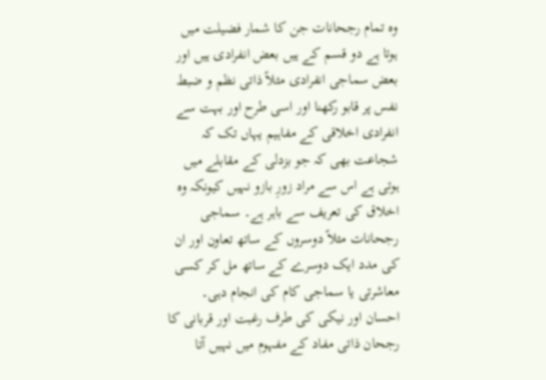وہ تمام رجحانات جن کا شمار فضیلت میں ہوتا ہے دو قسم کے ہیں بعض انفرادی ہیں اور بعض سماجی انفرادی مثلاً ذاتی نظم و ضبط نفس پر قابو رکھنا اور اسی طرح اور بہت سے انفرادی اخلاقی کے مفاہیم یہاں تک کہ شجاعت بھی کہ جو بزدلی کے مقابلے میں ہوتی ہے اس سے مراد زورِ بازو نہیں کیونکہ وہ اخلاق کی تعریف سے باہر ہے۔ سماجی رجحانات مثلاً دوسروں کے ساتھ تعاون اور ان کی مدد ایک دوسرے کے ساتھ مل کر کسی معاشرتی یا سماجی کام کی انجام دہی۔ احسان اور نیکی کی طرف رغبت اور قربانی کا رجحان ذاتی مفاد کے مفہوم میں نہیں آتا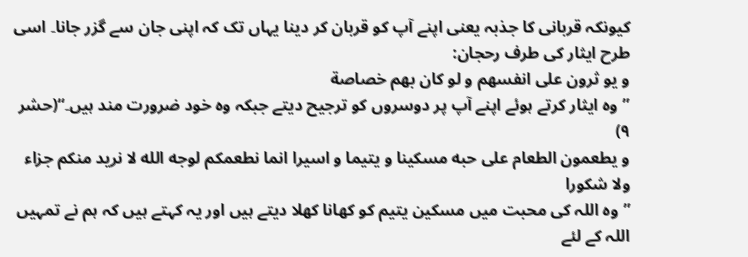کیونکہ قربانی کا جذبہ یعنی اپنے آپ کو قربان کر دینا یہاں تک کہ اپنی جان سے گزر جانا۔ اسی طرح ایثار کی طرف رحجان:
و یو ثرون علی انفسهم و لو کان بهم خصاصة
”وہ ایثار کرتے ہوئے اپنے آپ پر دوسروں کو ترجیح دیتے جبکہ وہ خود ضرورت مند ہیں۔“(حشر ۹)
و یطعمون الطعام علی حبه مسکینا و یتیما و اسیرا انما نطعمکم لوجه الله لا نرید منکم جزاء ولا شکورا
”وہ اللہ کی محبت میں مسکین یتیم کو کھانا کھلا دیتے ہیں اور یہ کہتے ہیں کہ ہم نے تمہیں اللہ کے لئے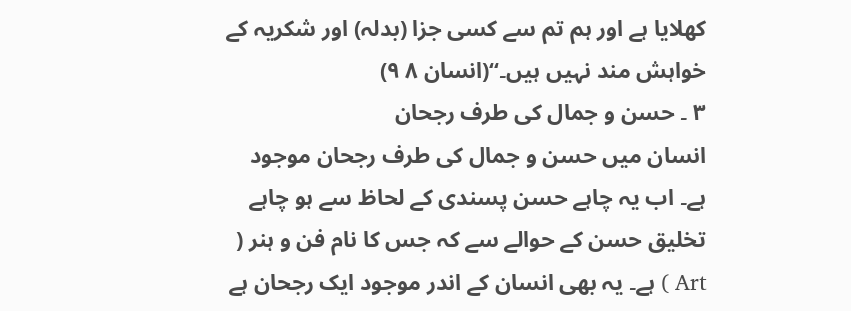کھلایا ہے اور ہم تم سے کسی جزا (بدلہ) اور شکریہ کے خواہش مند نہیں ہیں۔“(انسان ۸ ۹)
۳ ۔ حسن و جمال کی طرف رجحان
انسان میں حسن و جمال کی طرف رجحان موجود ہے۔ اب یہ چاہے حسن پسندی کے لحاظ سے ہو چاہے تخلیق حسن کے حوالے سے کہ جس کا نام فن و ہنر ( Art ) ہے۔ یہ بھی انسان کے اندر موجود ایک رجحان ہے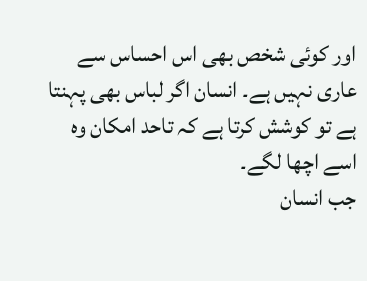اور کوئی شخص بھی اس احساس سے عاری نہیں ہے۔ انسان اگر لباس بھی پہنتا ہے تو کوشش کرتا ہے کہ تاحد امکان وہ اسے اچھا لگے۔
جب انسان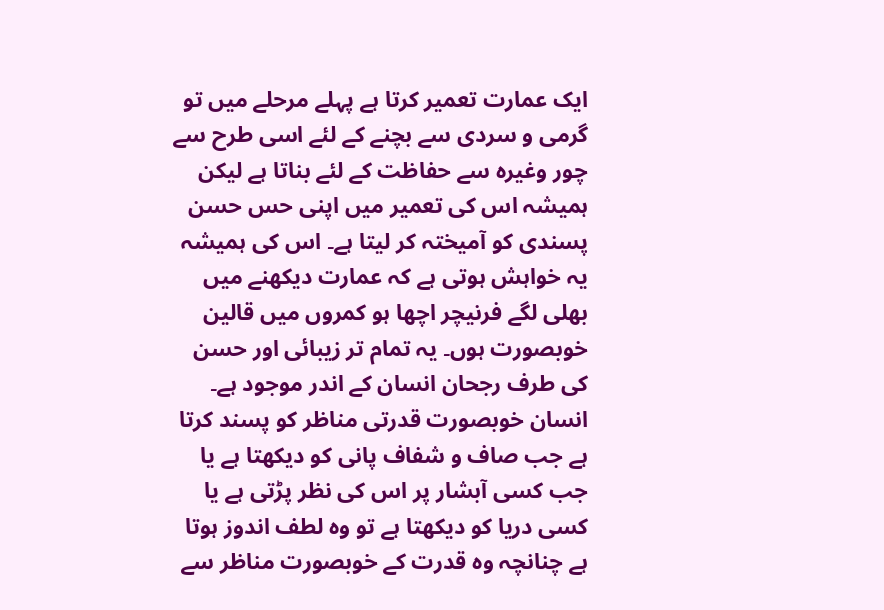ایک عمارت تعمیر کرتا ہے پہلے مرحلے میں تو گرمی و سردی سے بچنے کے لئے اسی طرح سے چور وغیرہ سے حفاظت کے لئے بناتا ہے لیکن ہمیشہ اس کی تعمیر میں اپنی حس حسن پسندی کو آمیختہ کر لیتا ہے۔ اس کی ہمیشہ یہ خواہش ہوتی ہے کہ عمارت دیکھنے میں بھلی لگے فرنیچر اچھا ہو کمروں میں قالین خوبصورت ہوں۔ یہ تمام تر زیبائی اور حسن کی طرف رجحان انسان کے اندر موجود ہے۔ انسان خوبصورت قدرتی مناظر کو پسند کرتا ہے جب صاف و شفاف پانی کو دیکھتا ہے یا جب کسی آبشار پر اس کی نظر پڑتی ہے یا کسی دریا کو دیکھتا ہے تو وہ لطف اندوز ہوتا ہے چنانچہ وہ قدرت کے خوبصورت مناظر سے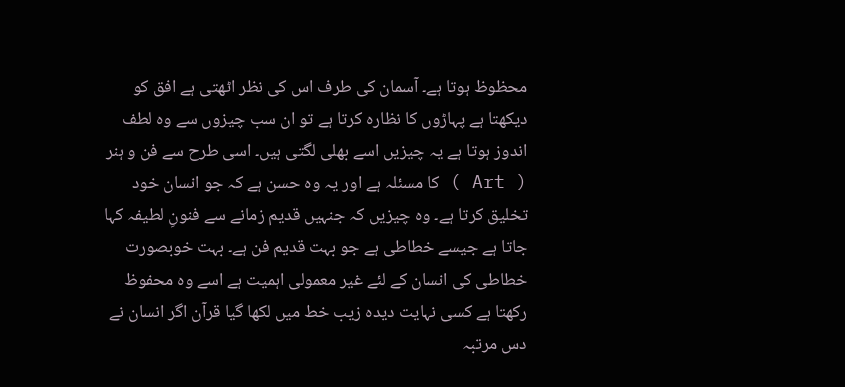محظوظ ہوتا ہے۔ آسمان کی طرف اس کی نظر اٹھتی ہے افق کو دیکھتا ہے پہاڑوں کا نظارہ کرتا ہے تو ان سب چیزوں سے وہ لطف اندوز ہوتا ہے یہ چیزیں اسے بھلی لگتی ہیں۔ اسی طرح سے فن و ہنر ( Art ) کا مسئلہ ہے اور یہ وہ حسن ہے کہ جو انسان خود تخلیق کرتا ہے۔ وہ چیزیں کہ جنہیں قدیم زمانے سے فنونِ لطیفہ کہا جاتا ہے جیسے خطاطی ہے جو بہت قدیم فن ہے۔ بہت خوبصورت خطاطی کی انسان کے لئے غیر معمولی اہمیت ہے اسے وہ محفوظ رکھتا ہے کسی نہایت دیدہ زیب خط میں لکھا گیا قرآن اگر انسان نے دس مرتبہ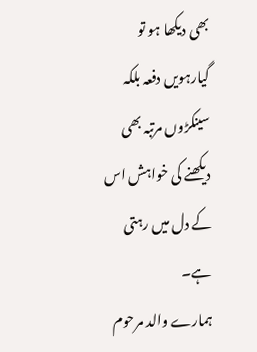بھی دیکھا ہو تو گیارہویں دفعہ بلکہ سینکڑوں مرتبہ بھی دیکھنے کی خواہش اس کے دل میں رہتی ہے۔
ہمارے والد مرحوم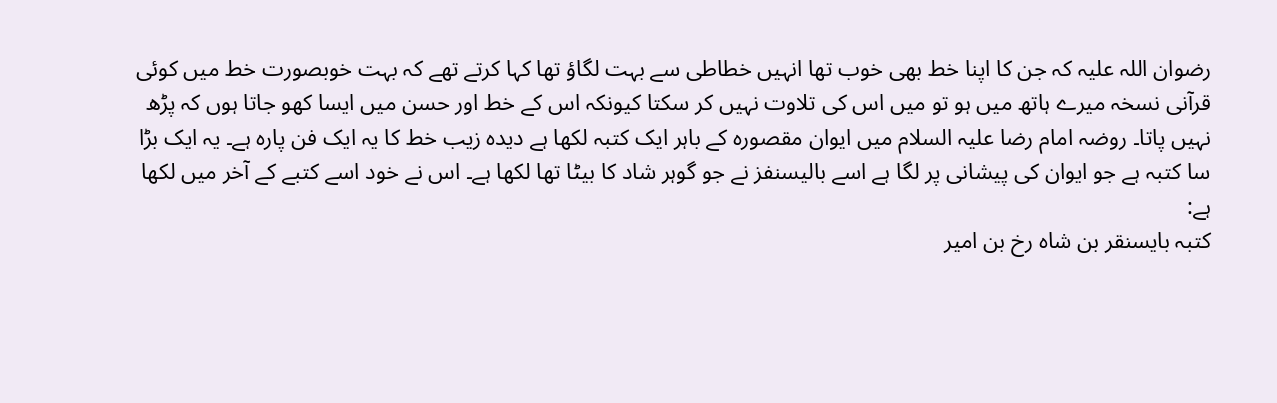رضوان اللہ علیہ کہ جن کا اپنا خط بھی خوب تھا انہیں خطاطی سے بہت لگاؤ تھا کہا کرتے تھے کہ بہت خوبصورت خط میں کوئی قرآنی نسخہ میرے ہاتھ میں ہو تو میں اس کی تلاوت نہیں کر سکتا کیونکہ اس کے خط اور حسن میں ایسا کھو جاتا ہوں کہ پڑھ نہیں پاتا۔ روضہ امام رضا علیہ السلام میں ایوان مقصورہ کے باہر ایک کتبہ لکھا ہے دیدہ زیب خط کا یہ ایک فن پارہ ہے۔ یہ ایک بڑا سا کتبہ ہے جو ایوان کی پیشانی پر لگا ہے اسے بالیسنفز نے جو گوہر شاد کا بیٹا تھا لکھا ہے۔ اس نے خود اسے کتبے کے آخر میں لکھا ہے:
کتبہ بایسنقر بن شاہ رخ بن امیر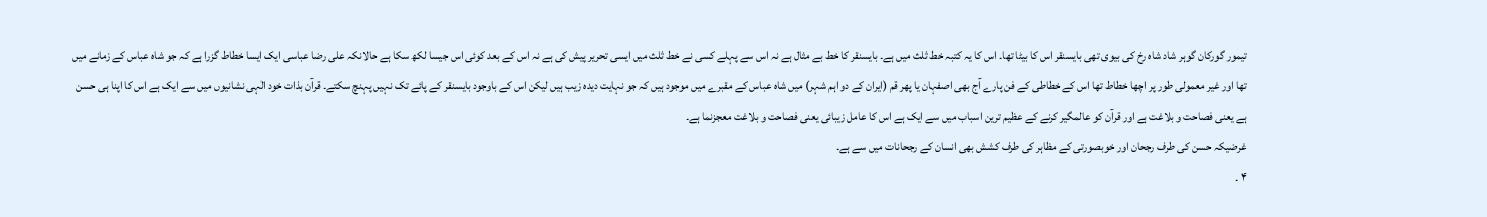تیمور گورکان گوہر شاد شاہ رخ کی بیوی تھی بایسنقر اس کا بیٹا تھا۔ اس کا یہ کتبہ خط ثلث میں ہے۔ بایسنقر کا خط بے مثال ہے نہ اس سے پہلے کسی نے خط ثلث میں ایسی تحریر پیش کی ہے نہ اس کے بعد کوئی اس جیسا لکھ سکا ہے حالانکہ علی رضا عباسی ایک ایسا خطاط گزرا ہے کہ جو شاہ عباس کے زمانے میں تھا اور غیر معمولی طور پر اچھا خطاط تھا اس کے خطاطی کے فن پارے آج بھی اصفہان یا پھر قم (ایران کے دو اہم شہر) میں شاہ عباس کے مقبرے میں موجود ہیں کہ جو نہایت دیدہ زیب ہیں لیکن اس کے باوجود بایسنقر کے پائے تک نہیں پہنچ سکتے۔ قرآن بذات خود الٰہی نشانیوں میں سے ایک ہے اس کا اپنا ہی حسن ہے یعنی فصاحت و بلاغت ہے اور قرآن کو عالمگیر کرنے کے عظیم ترین اسباب میں سے ایک ہے اس کا عامل زیبائی یعنی فصاحت و بلاغت معجزنما ہے۔
غرضیکہ حسن کی طرف رجحان اور خوبصورتی کے مظاہر کی طرف کشش بھی انسان کے رجحانات میں سے ہے۔
۴ ۔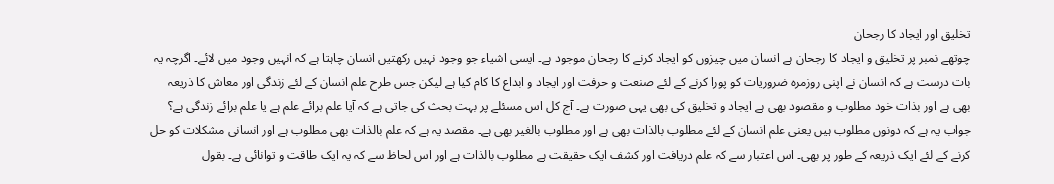تخلیق اور ایجاد کا رجحان
چوتھے نمبر پر تخلیق و ایجاد کا رجحان ہے انسان میں چیزوں کو ایجاد کرنے کا رجحان موجود ہے۔ ایسی اشیاء جو وجود نہیں رکھتیں انسان چاہتا ہے کہ انہیں وجود میں لائے۔ اگرچہ یہ بات درست ہے کہ انسان نے اپنی روزمرہ ضروریات کو پورا کرنے کے لئے صنعت و حرفت اور ایجاد و ابداع کا کام کیا ہے لیکن جس طرح علم انسان کے لئے زندگی اور معاش کا ذریعہ بھی ہے اور بذات خود مطلوب و مقصود بھی ہے ایجاد و تخلیق کی بھی یہی صورت ہے۔ آج کل اس مسئلے پر بہت بحث کی جاتی ہے کہ آیا علم برائے علم ہے یا علم برائے زندگی ہے؟ جواب یہ ہے کہ دونوں مطلوب ہیں یعنی علم انسان کے لئے مطلوب بالذات بھی ہے اور مطلوب بالغیر بھی ہے۔ مقصد یہ ہے کہ علم بالذات بھی مطلوب ہے اور انسانی مشکلات کو حل کرنے کے لئے ایک ذریعہ کے طور پر بھی۔ اس اعتبار سے کہ علم دریافت اور کشف ایک حقیقت ہے مطلوب بالذات ہے اور اس لحاظ سے کہ یہ ایک طاقت و توانائی ہے۔ بقول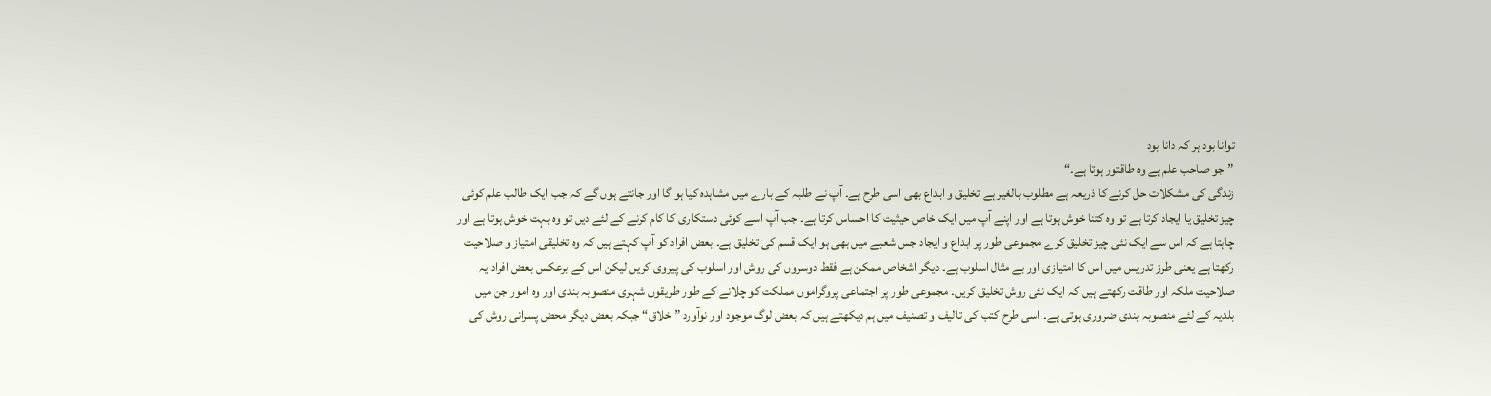توانا بود ہر کہ دانا بود
”جو صاحب علم ہے وہ طاقتور ہوتا ہے۔“
زندگی کی مشکلات حل کرنے کا ذریعہ ہے مطلوب بالغیر ہے تخلیق و ابداع بھی اسی طرح ہے۔ آپ نے طلبہ کے بارے میں مشاہدہ کیا ہو گا اور جانتے ہوں گے کہ جب ایک طالب علم کوئی چیز تخلیق یا ایجاد کرتا ہے تو وہ کتنا خوش ہوتا ہے اور اپنے آپ میں ایک خاص حیثیت کا احساس کرتا ہے۔ جب آپ اسے کوئی دستکاری کا کام کرنے کے لئے دیں تو وہ بہت خوش ہوتا ہے اور چاہتا ہے کہ اس سے ایک نئی چیز تخلیق کرے مجموعی طور پر ابداع و ایجاد جس شعبے میں بھی ہو ایک قسم کی تخلیق ہے۔ بعض افراد کو آپ کہتے ہیں کہ وہ تخلیقی امتیاز و صلاحیت رکھتا ہے یعنی طرز تدریس میں اس کا امتیازی اور بے مثال اسلوب ہے۔ دیگر اشخاص ممکن ہے فقط دوسروں کی روش اور اسلوب کی پیروی کریں لیکن اس کے برعکس بعض افراد یہ صلاحیت ملکہ اور طاقت رکھتے ہیں کہ ایک نئی روش تخلیق کریں۔ مجموعی طور پر اجتماعی پروگراموں مملکت کو چلانے کے طور طریقوں شہری منصوبہ بندی اور وہ امور جن میں بلدیہ کے لئے منصوبہ بندی ضروری ہوتی ہے۔ اسی طرح کتب کی تالیف و تصنیف میں ہم دیکھتے ہیں کہ بعض لوگ موجود اور نوآورد ”خلاق“ جبکہ بعض دیگر محض پسرانی روش کی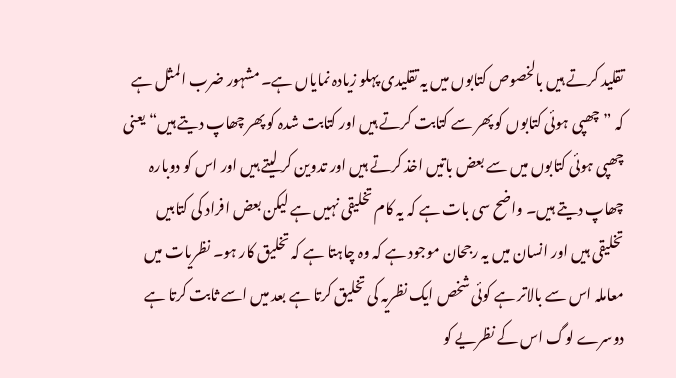تقلید کرتے ہیں بالخصوص کتابوں میں یہ تقلیدی پہلو زیادہ نمایاں ہے۔ مشہور ضرب المثل ہے کہ ”چھپی ہوئی کتابوں کو پھر سے کتابت کرتے ہیں اور کتابت شدہ کو پھر چھاپ دیتے ہیں“ یعنی چھپی ہوئی کتابوں میں سے بعض باتیں اخذ کرتے ہیں اور تدوین کر لیتے ہیں اور اس کو دوبارہ چھاپ دیتے ہیں۔ واضح سی بات ہے کہ یہ کام تخلیقی نہیں ہے لیکن بعض افراد کی کتابیں تخلیقی ہیں اور انسان میں یہ رجحان موجود ہے کہ وہ چاہتا ہے کہ تخلیق کار ہو۔ نظریات میں معاملہ اس سے بالاتر ہے کوئی شخص ایک نظریہ کی تخلیق کرتا ہے بعد میں اسے ثابت کرتا ہے دوسرے لوگ اس کے نظریے کو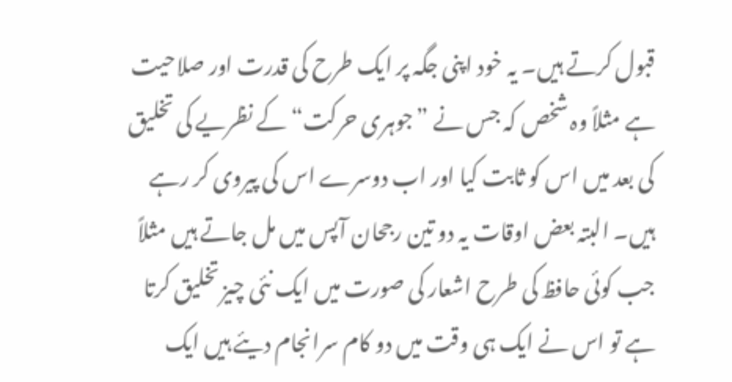قبول کرتے ہیں۔ یہ خود اپنی جگہ پر ایک طرح کی قدرت اور صلاحیت ہے مثلاً وہ شخص کہ جس نے ”جوہری حرکت“ کے نظریے کی تخلیق کی بعد میں اس کو ثابت کیا اور اب دوسرے اس کی پیروی کر رہے ہیں۔ البتہ بعض اوقات یہ دو تین رجحان آپس میں مل جاتے ہیں مثلاً جب کوئی حافظ کی طرح اشعار کی صورت میں ایک نئی چیز تخلیق کرتا ہے تو اس نے ایک ہی وقت میں دو کام سرانجام دیئے ہیں ایک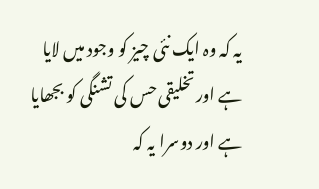یہ کہ وہ ایک نئی چیز کو وجود میں لایا ہے اور تخلیقی حس کی تشنگی کو بجھایا ہے اور دوسرا یہ کہ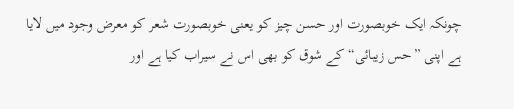چونکہ ایک خوبصورت اور حسن چیز کو یعنی خوبصورت شعر کو معرض وجود میں لایا ہے اپنی ”حس زیبائی“ کے شوق کو بھی اس نے سیراب کیا ہے اور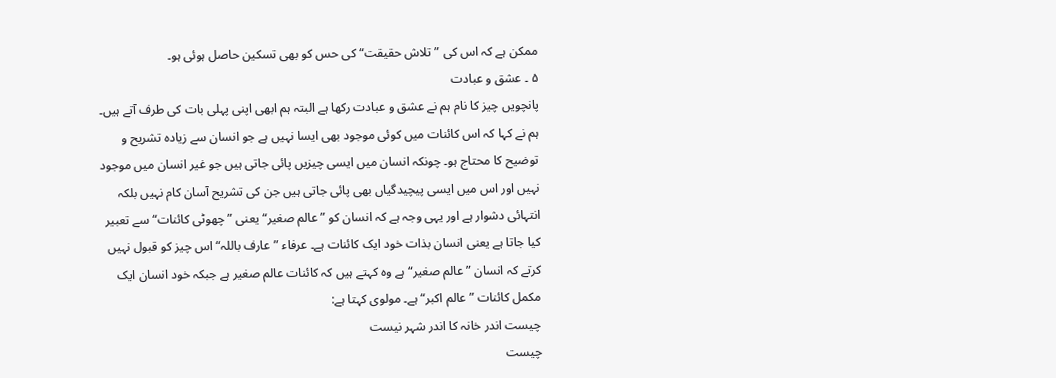ممکن ہے کہ اس کی ”تلاش حقیقت“ کی حس کو بھی تسکین حاصل ہوئی ہو۔
۵ ۔ عشق و عبادت
پانچویں چیز کا نام ہم نے عشق و عبادت رکھا ہے البتہ ہم ابھی اپنی پہلی بات کی طرف آتے ہیں۔
ہم نے کہا کہ اس کائنات میں کوئی موجود بھی ایسا نہیں ہے جو انسان سے زیادہ تشریح و توضیح کا محتاج ہو۔ چونکہ انسان میں ایسی چیزیں پائی جاتی ہیں جو غیر انسان میں موجود نہیں اور اس میں ایسی پیچیدگیاں بھی پائی جاتی ہیں جن کی تشریح آسان کام نہیں بلکہ انتہائی دشوار ہے اور یہی وجہ ہے کہ انسان کو ”عالم صغیر“ یعنی ”چھوٹی کائنات“ سے تعبیر کیا جاتا ہے یعنی انسان بذات خود ایک کائنات ہے۔ عرفاء ”عارف باللہ“ اس چیز کو قبول نہیں کرتے کہ انسان ”عالم صغیر“ ہے وہ کہتے ہیں کہ کائنات عالم صغیر ہے جبکہ خود انسان ایک مکمل کائنات ”عالم اکبر“ ہے۔ مولوی کہتا ہے:
چیست اندر خانہ کا اندر شہر نیست
چیست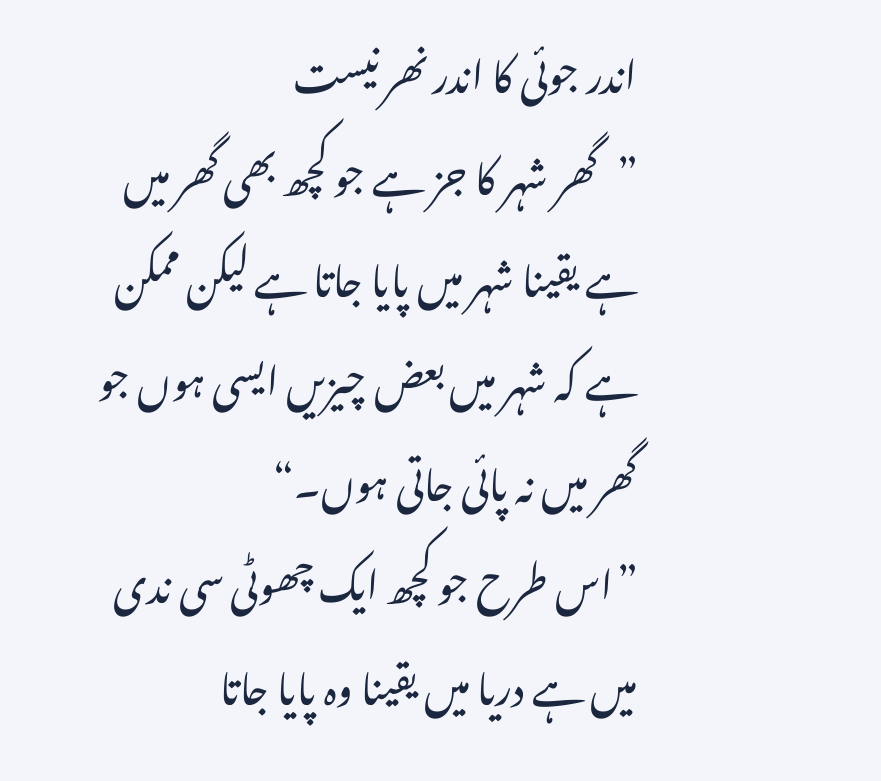اندر جوئی کا اندر نھر نیست
”گھر شہر کا جز ہے جو کچھ بھی گھر میں ہے یقینا شہر میں پایا جاتا ہے لیکن ممکن ہے کہ شہر میں بعض چیزیں ایسی ہوں جو گھر میں نہ پائی جاتی ہوں۔“
”اس طرح جو کچھ ایک چھوٹی سی ندی میں ہے دریا میں یقینا وہ پایا جاتا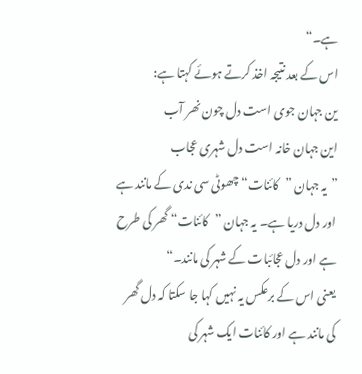ہے۔“
اس کے بعد نتیجہ اخذ کرتے ہوئے کہتا ہے:
ین جہان جوی است دل چون نھر آب
این جہان خانہ است دل شہری عجاب
”یہ جہان ”کائنات“ چھوٹی سی ندی کے مانند ہے اور دل دریا ہے۔ یہ جہان ”کائنات“ گھر کی طرح ہے اور دل عجائبات کے شہر کی مانند۔“
یعنی اس کے برعکس یہ نہیں کہا جا سکتا کہ دل گھر کی مانند ہے اور کائنات ایک شہر کی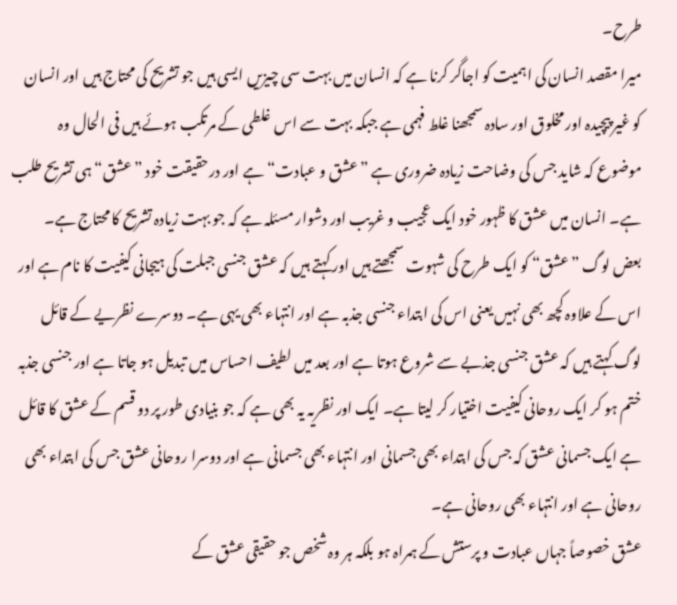طرح۔
میرا مقصد انسان کی اہمیت کو اجاگر کرنا ہے کہ انسان میں بہت سی چیزیں ایسی ہیں جو تشریح کی محتاج ہیں اور انسان کو غیر پیچیدہ اور مخلوق اور سادہ سمجھنا غلط فہمی ہے جبکہ بہت سے اس غلطی کے مرتکب ہوئے ہیں فی الحال وہ موضوع کہ شاید جس کی وضاحت زیادہ ضروری ہے ”عشق و عبادت“ ہے اور درحقیقت خود ”عشق“ ہی تشریح طلب ہے۔ انسان میں عشق کا ظہور خود ایک عجیب و غریب اور دشوار مسئلہ ہے کہ جو بہت زیادہ تشریح کا محتاج ہے۔ بعض لوگ ”عشق“ کو ایک طرح کی شہوت سمجھتے ہیں اور کہتے ہیں کہ عشق جنسی جبلت کی ہیجانی کیفیت کا نام ہے اور اس کے علاوہ کچھ بھی نہیں یعنی اس کی ابتداء جنسی جذبہ ہے اور انتہاء بھی یہی ہے۔ دوسرے نظریے کے قائل لوگ کہتے ہیں کہ عشق جنسی جذبے سے شروع ہوتا ہے اور بعد میں لطیف احساس میں تبدیل ہو جاتا ہے اور جنسی جذبہ ختم ہو کر ایک روحانی کیفیت اختیار کر لیتا ہے۔ ایک اور نظریہ یہ بھی ہے کہ جو بنیادی طور پر دو قسم کے عشق کا قائل ہے ایک جسمانی عشق کہ جس کی ابتداء بھی جسمانی اور انتہاء بھی جسمانی ہے اور دوسرا روحانی عشق جس کی ابتداء بھی روحانی ہے اور انتہاء بھی روحانی ہے۔
عشق خصوصاً جہاں عبادت و پرستش کے ہمراہ ہو بلکہ ہر وہ شخص جو حقیقی عشق کے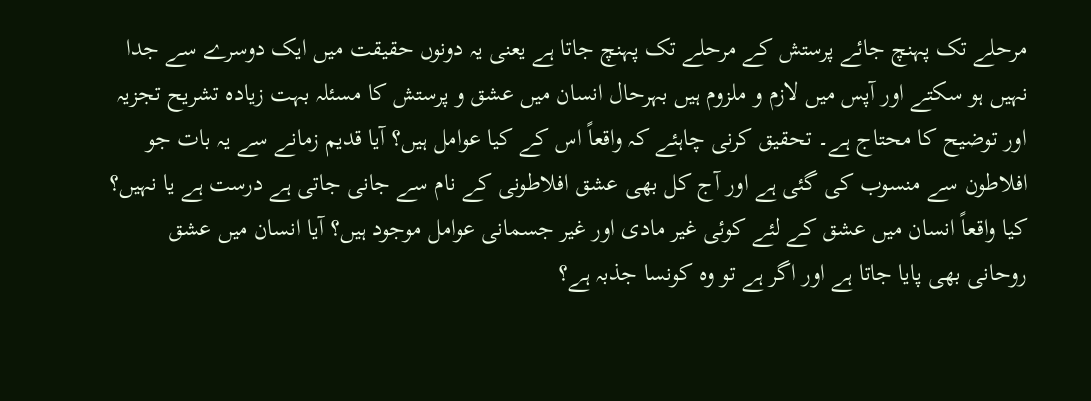مرحلے تک پہنچ جائے پرستش کے مرحلے تک پہنچ جاتا ہے یعنی یہ دونوں حقیقت میں ایک دوسرے سے جدا نہیں ہو سکتے اور آپس میں لازم و ملزوم ہیں بہرحال انسان میں عشق و پرستش کا مسئلہ بہت زیادہ تشریح تجزیہ اور توضیح کا محتاج ہے۔ تحقیق کرنی چاہئے کہ واقعاً اس کے کیا عوامل ہیں؟ آیا قدیم زمانے سے یہ بات جو افلاطون سے منسوب کی گئی ہے اور آج کل بھی عشق افلاطونی کے نام سے جانی جاتی ہے درست ہے یا نہیں؟ کیا واقعاً انسان میں عشق کے لئے کوئی غیر مادی اور غیر جسمانی عوامل موجود ہیں؟ آیا انسان میں عشق روحانی بھی پایا جاتا ہے اور اگر ہے تو وہ کونسا جذبہ ہے؟